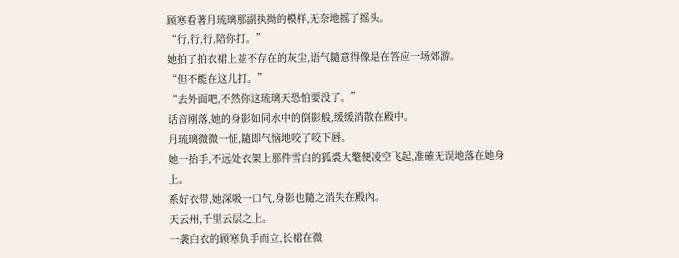顾寒看著月琉璃那副执拗的模样,无奈地摇了摇头。
“行,行,行,陪你打。”
她拍了拍衣裙上並不存在的灰尘,语气隨意得像是在答应一场郊游。
“但不能在这儿打。”
“去外面吧,不然你这琉璃天恐怕要没了。”
话音刚落,她的身影如同水中的倒影般,缓缓消散在殿中。
月琉璃微微一怔,隨即气恼地咬了咬下唇。
她一抬手,不远处衣架上那件雪白的狐裘大氅便凌空飞起,准確无误地落在她身上。
系好衣带,她深吸一口气,身影也隨之消失在殿內。
天云州,千里云层之上。
一袭白衣的顾寒负手而立,长裙在微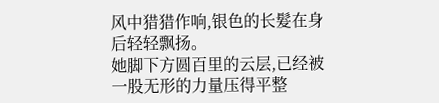风中猎猎作响,银色的长髮在身后轻轻飘扬。
她脚下方圆百里的云层,已经被一股无形的力量压得平整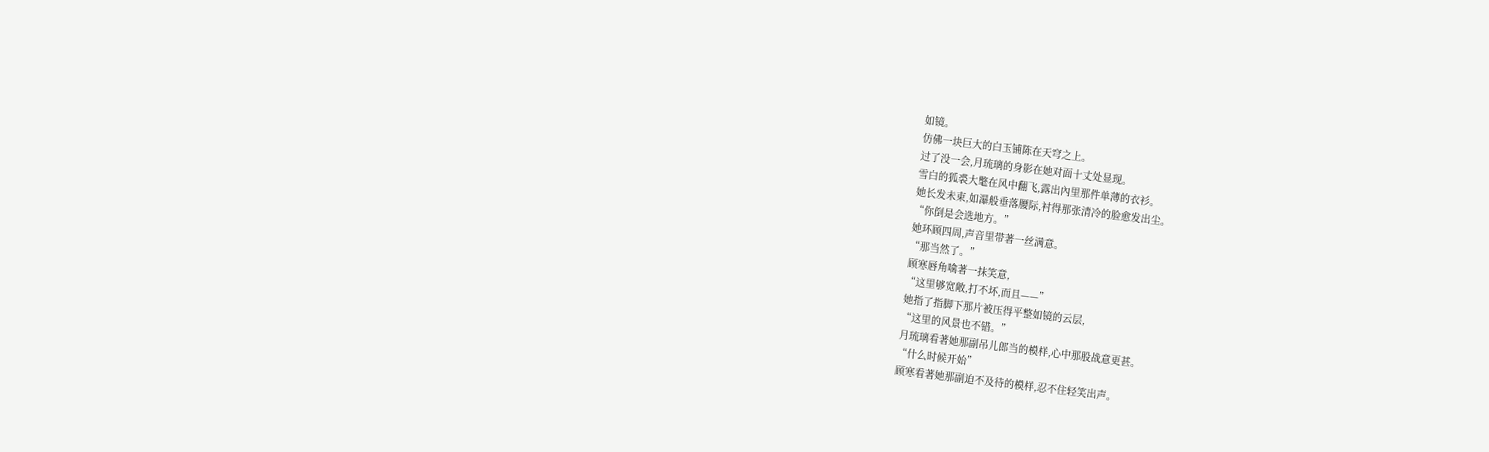如镜。
仿佛一块巨大的白玉铺陈在天穹之上。
过了没一会,月琉璃的身影在她对面十丈处显现。
雪白的狐裘大氅在风中翻飞,露出內里那件单薄的衣衫。
她长发未束,如瀑般垂落腰际,衬得那张清冷的脸愈发出尘。
“你倒是会选地方。”
她环顾四周,声音里带著一丝满意。
“那当然了。”
顾寒唇角噙著一抹笑意,
“这里够宽敞,打不坏,而且——”
她指了指脚下那片被压得平整如镜的云层,
“这里的风景也不错。”
月琉璃看著她那副吊儿郎当的模样,心中那股战意更甚。
“什么时候开始”
顾寒看著她那副迫不及待的模样,忍不住轻笑出声。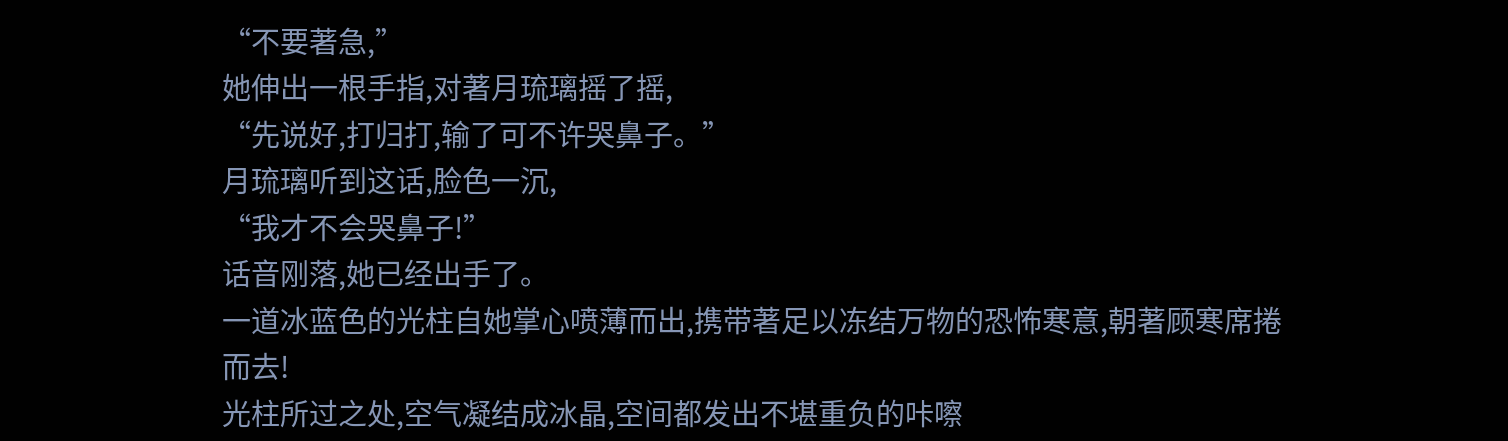“不要著急,”
她伸出一根手指,对著月琉璃摇了摇,
“先说好,打归打,输了可不许哭鼻子。”
月琉璃听到这话,脸色一沉,
“我才不会哭鼻子!”
话音刚落,她已经出手了。
一道冰蓝色的光柱自她掌心喷薄而出,携带著足以冻结万物的恐怖寒意,朝著顾寒席捲而去!
光柱所过之处,空气凝结成冰晶,空间都发出不堪重负的咔嚓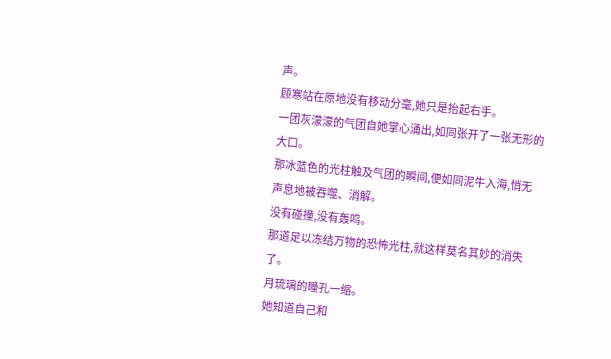声。
顾寒站在原地没有移动分毫,她只是抬起右手。
一团灰濛濛的气团自她掌心涌出,如同张开了一张无形的大口。
那冰蓝色的光柱触及气团的瞬间,便如同泥牛入海,悄无声息地被吞噬、消解。
没有碰撞,没有轰鸣。
那道足以冻结万物的恐怖光柱,就这样莫名其妙的消失了。
月琉璃的瞳孔一缩。
她知道自己和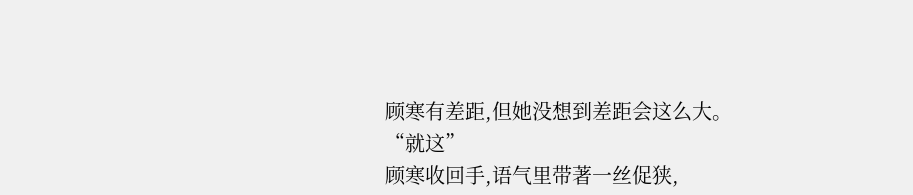顾寒有差距,但她没想到差距会这么大。
“就这”
顾寒收回手,语气里带著一丝促狭,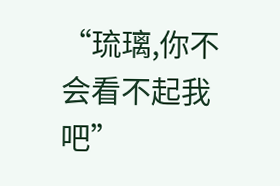“琉璃,你不会看不起我吧”